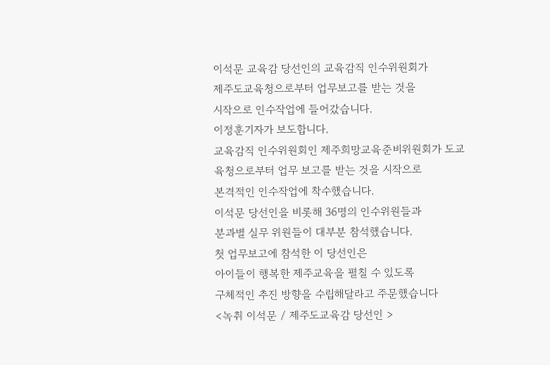이석문 교육감 당선인의 교육감직 인수위원회가
제주도교육청으로부터 업무보고를 받는 것을
시작으로 인수작업에 들어갔습니다.
이정훈기자가 보도합니다.
교육감직 인수위원회인 제주희망교육준비위원회가 도교육청으로부터 업무 보고를 받는 것을 시작으로
본격적인 인수작업에 착수했습니다.
이석문 당선인을 비롯해 36명의 인수위원들과
분과별 실무 위원들이 대부분 참석했습니다.
첫 업무보고에 참석한 이 당선인은
아이들이 행복한 제주교육을 펼칠 수 있도록
구체적인 추진 방향을 수립해달라고 주문했습니다
<녹취 이석문 / 제주도교육감 당선인 >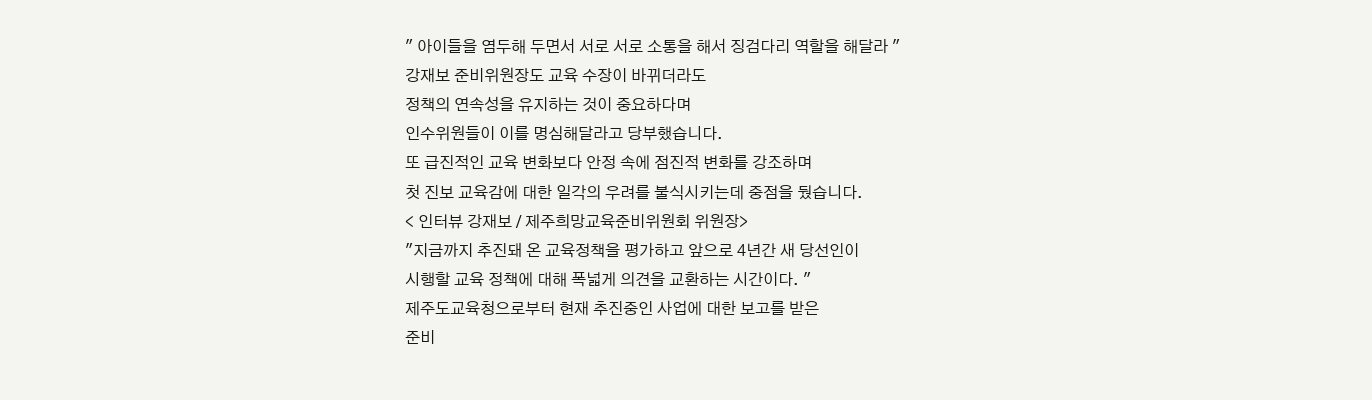" 아이들을 염두해 두면서 서로 서로 소통을 해서 징검다리 역할을 해달라 "
강재보 준비위원장도 교육 수장이 바뀌더라도
정책의 연속성을 유지하는 것이 중요하다며
인수위원들이 이를 명심해달라고 당부했습니다.
또 급진적인 교육 변화보다 안정 속에 점진적 변화를 강조하며
첫 진보 교육감에 대한 일각의 우려를 불식시키는데 중점을 뒀습니다.
< 인터뷰 강재보 / 제주희망교육준비위원회 위원장>
"지금까지 추진돼 온 교육정책을 평가하고 앞으로 4년간 새 당선인이
시행할 교육 정책에 대해 폭넓게 의견을 교환하는 시간이다. "
제주도교육청으로부터 현재 추진중인 사업에 대한 보고를 받은
준비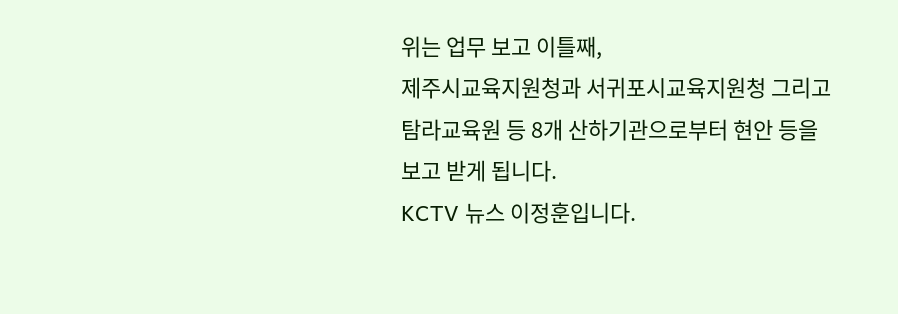위는 업무 보고 이틀째,
제주시교육지원청과 서귀포시교육지원청 그리고
탐라교육원 등 8개 산하기관으로부터 현안 등을
보고 받게 됩니다.
KCTV 뉴스 이정훈입니다.